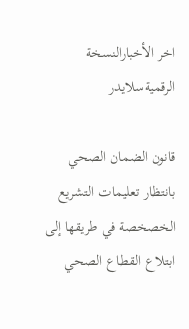اخر الأخبارالنسخة الرقميةسلايدر

قانون الضمان الصحي بانتظار تعليمات التشريع الخصخصة في طريقها إلى ابتلاع القطاع الصحي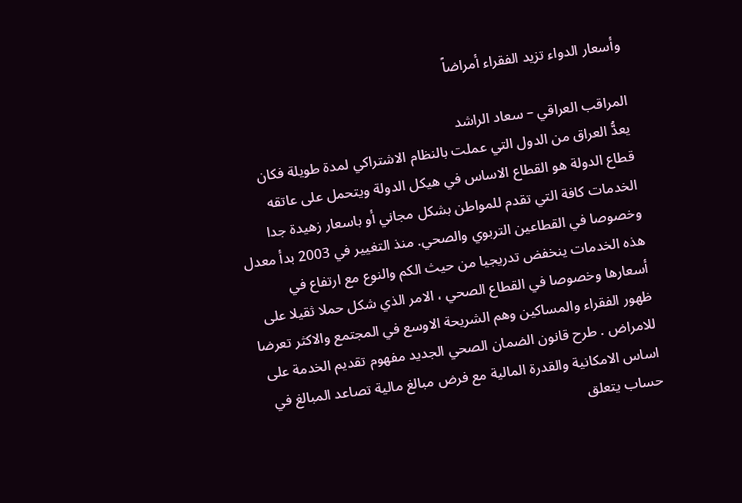وأسعار الدواء تزيد الفقراء أمراضاً

المراقب العراقي – سعاد الراشد
يعدُّ العراق من الدول التي عملت بالنظام الاشتراكي لمدة طويلة فكان قطاع الدولة هو القطاع الاساس في هيكل الدولة ويتحمل على عاتقه الخدمات كافة التي تقدم للمواطن بشكل مجاني أو باسعار زهيدة جدا وخصوصا في القطاعين التربوي والصحي. منذ التغيير في 2003 بدأ معدل هذه الخدمات ينخفض تدريجيا من حيث الكم والنوع مع ارتفاع في أسعارها وخصوصا في القطاع الصحي ، الامر الذي شكل حملا ثقيلا على ظهور الفقراء والمساكين وهم الشريحة الاوسع في المجتمع والاكثر تعرضا للامراض . طرح قانون الضمان الصحي الجديد مفهوم تقديم الخدمة على اساس الامكانية والقدرة المالية مع فرض مبالغ مالية تصاعد المبالغ في حساب يتعلق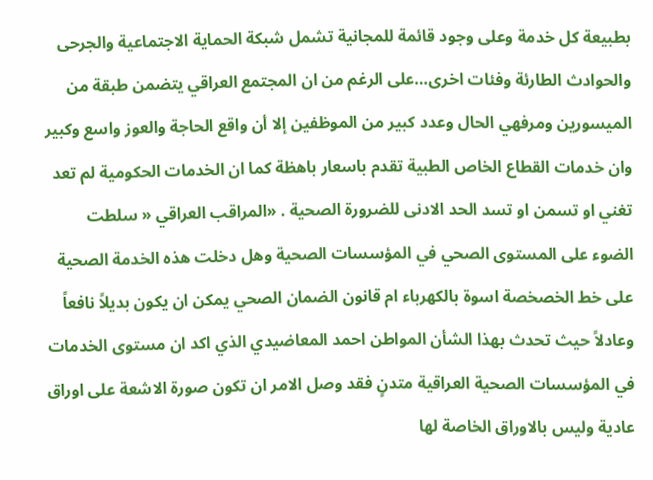بطبيعة كل خدمة وعلى وجود قائمة للمجانية تشمل شبكة الحماية الاجتماعية والجرحى والحوادث الطارئة وفئات اخرى…على الرغم من ان المجتمع العراقي يتضمن طبقة من الميسورين ومرفهي الحال وعدد كبير من الموظفين إلا أن واقع الحاجة والعوز واسع وكبير وان خدمات القطاع الخاص الطبية تقدم باسعار باهظة كما ان الخدمات الحكومية لم تعد تغني او تسمن او تسد الحد الادنى للضرورة الصحية . «المراقب العراقي « سلطت الضوء على المستوى الصحي في المؤسسات الصحية وهل دخلت هذه الخدمة الصحية على خط الخصخصة اسوة بالكهرباء ام قانون الضمان الصحي يمكن ان يكون بديلاً نافعاً وعادلاً حيث تحدث بهذا الشأن المواطن احمد المعاضيدي الذي اكد ان مستوى الخدمات في المؤسسات الصحية العراقية متدنٍ فقد وصل الامر ان تكون صورة الاشعة على اوراق عادية وليس بالاوراق الخاصة لها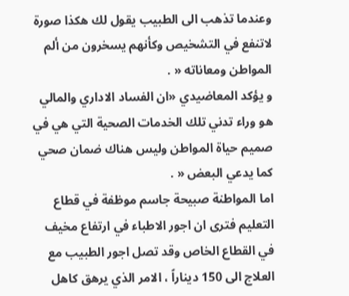وعندما تذهب الى الطبيب يقول لك هكذا صورة لاتنفع في التشخيص وكأنهم يسخرون من ألم المواطن ومعاناته « .
و يؤكد المعاضيدي «ان الفساد الاداري والمالي هو وراء تدني تلك الخدمات الصحية التي هي في صميم حياة المواطن وليس هناك ضمان صحي كما يدعي البعض « .
اما المواطنة صبيحة جاسم موظفة في قطاع التعليم فترى ان اجور الاطباء في ارتفاع مخيف في القطاع الخاص وقد تصل اجور الطبيب مع العلاج الى 150 ديناراً ، الامر الذي يرهق كاهل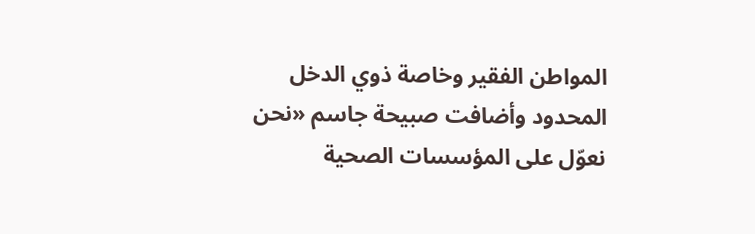المواطن الفقير وخاصة ذوي الدخل المحدود وأضافت صبيحة جاسم «نحن نعوّل على المؤسسات الصحية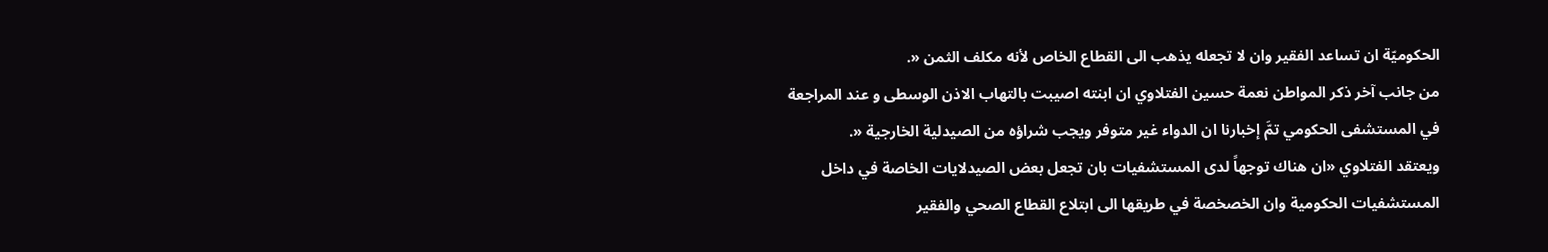الحكوميّة ان تساعد الفقير وان لا تجعله يذهب الى القطاع الخاص لأنه مكلف الثمن «.
من جانب آخر ذكر المواطن نعمة حسين الفتلاوي ان ابنته اصيبت بالتهاب الاذن الوسطى و عند المراجعة في المستشفى الحكومي تمَّ إخبارنا ان الدواء غير متوفر ويجب شراؤه من الصيدلية الخارجية «.
ويعتقد الفتلاوي «ان هناك توجهاً لدى المستشفيات بان تجعل بعض الصيدلايات الخاصة في داخل المستشفيات الحكومية وان الخصخصة في طريقها الى ابتلاع القطاع الصحي والفقير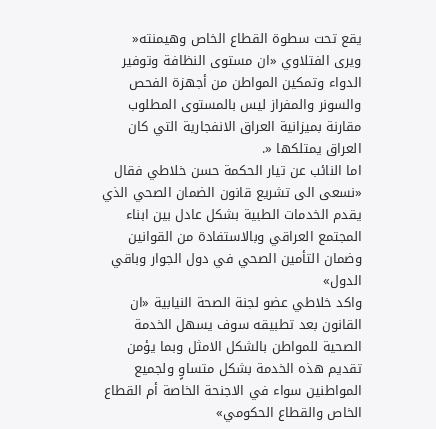يقع تحت سطوة القطاع الخاص وهيمنته« ويرى الفتلاوي «ان مستوى النظافة وتوفير الدواء وتمكين المواطن من أجهزة الفحص والسونر والمفراز ليس بالمستوى المطلوب مقارنة بميزانية العراق الانفجارية التي كان العراق يمتلكها «.
اما النائب عن تيار الحكمة حسن خلاطي فقال «نسعى الى تشريع قانون الضمان الصحي الذي يقدم الخدمات الطبية بشكل عادل بين ابناء المجتمع العراقي وبالاستفادة من القوانين وضمان التأمين الصحي في دول الجوار وباقي الدول»
واكد خلاطي عضو لجنة الصحة النيابية «ان القانون بعد تطبيقه سوف يسهل الخدمة الصحية للمواطن بالشكل الامثل وبما يؤمن تقديم هذه الخدمة بشكل متساوٍ ولجميع المواطنين سواء في الاجنحة الخاصة أم القطاع الخاص والقطاع الحكومي»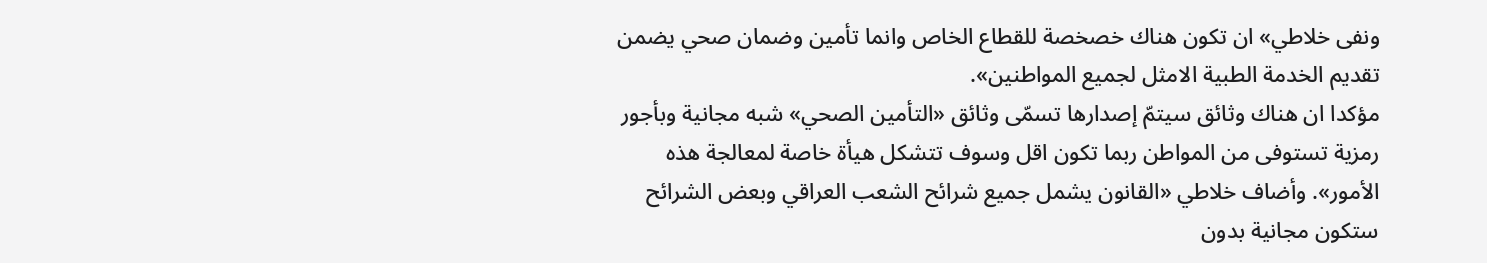ونفى خلاطي» ان تكون هناك خصخصة للقطاع الخاص وانما تأمين وضمان صحي يضمن تقديم الخدمة الطبية الامثل لجميع المواطنين».
مؤكدا ان هناك وثائق سيتمّ إصدارها تسمّى وثائق «التأمين الصحي» شبه مجانية وبأجور رمزية تستوفى من المواطن ربما تكون اقل وسوف تتشكل هيأة خاصة لمعالجة هذه الأمور». وأضاف خلاطي «القانون يشمل جميع شرائح الشعب العراقي وبعض الشرائح ستكون مجانية بدون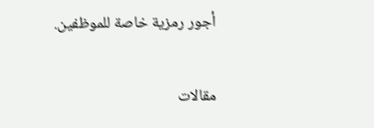أجور رمزية خاصة للموظفين.

مقالات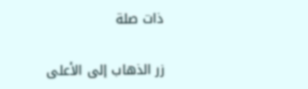ذات صلة

زر الذهاب إلى الأعلى